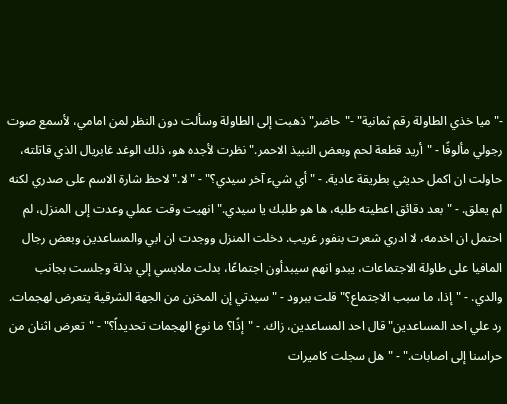-"ميا خذي الطاولة رقم ثمانية" -"حاضر" ذهبت إلى الطاولة وسألت دون النظر لمن امامي، لأسمع صوت رجولي مألوفًا - "أريد قطعة لحم وبعض النبيذ الاحمر." نظرت لأجده هو، ذلك الوغد غابريال الذي قاتلته، حاولت ان اكمل حديثي بطريقة عادية. - "أي شيء آخر سيدي؟" - "لا." لاحظ شارة الاسم على صدري لكنه لم يعلق. - "بعد دقائق اعطيته طلبه، ها هو طلبك يا سيدي." انهيت وقت عملي وعدت إلى المنزل، لم احتمل ان اخدمه، لا ادري شعرت بنفور غريب. دخلت المنزل ووجدت ان ابي والمساعدين وبعض رجال المافيا على طاولة الاجتماعات، يبدو انهم سيبدأون اجتماعًا، بدلت ملابسي إلي بذلة وجلست بجانب والدي. - "إذا، ما سبب الاجتماع؟" قلت ببرود - "سيدتي إن المخزن من الجهة الشرقية يتعرض لهجمات. رد علي احد المساعدين" قال احد المساعدين، زاك. - "إذًا؟ ما نوع الهجمات تحديداً؟" - "تعرض اثنان من حراسنا إلى اصابات." - "هل سجلت كاميرات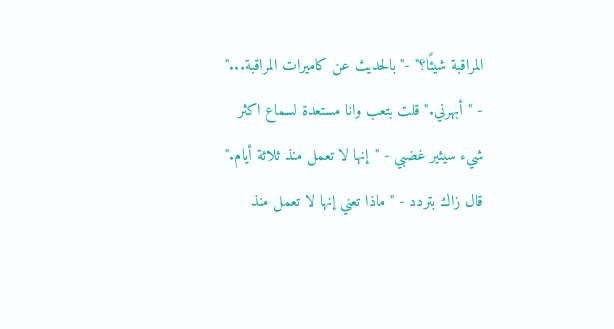المراقبة شيئًا؟" -"بالحديث عن كاميرات المراقبة..." - "أبهرني." قلت بتعب وانا مستعدة لسماع اكثر شيء سيثير غضبي - "إنها لا تعمل منذ ثلاثة أيام." قال زاك بتردد - "ماذا تعني إنها لا تعمل منذ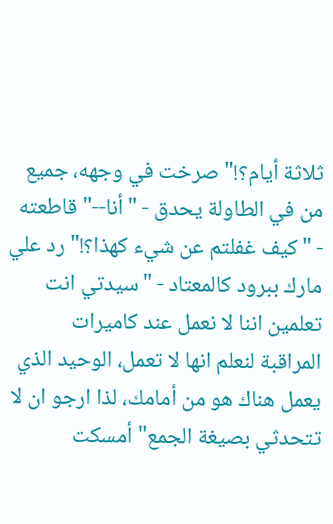ثلاثة أيام؟!" صرخت في وجهه، جميع من في الطاولة يحدق - "أنا--" قاطعته - "كيف غفلتم عن شيء كهذا؟!" رد علي مارك ببرود كالمعتاد - "سيدتي انت تعلمين اننا لا نعمل عند كاميرات المراقبة لنعلم انها لا تعمل، الوحيد الذي يعمل هناك هو من أمامك، لذا ارجو ان لا تتحدثي بصيغة الجمع" أمسكت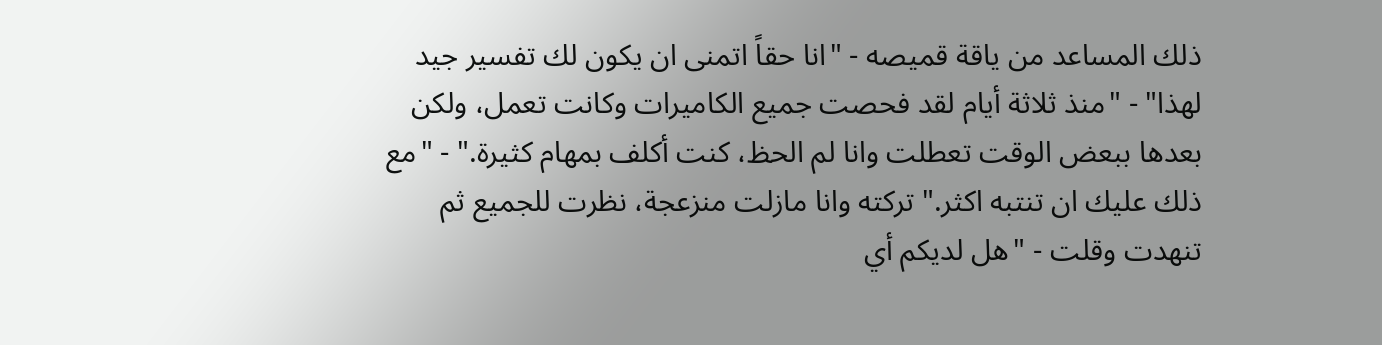ذلك المساعد من ياقة قميصه - "انا حقاً اتمنى ان يكون لك تفسير جيد لهذا" - "منذ ثلاثة أيام لقد فحصت جميع الكاميرات وكانت تعمل، ولكن بعدها ببعض الوقت تعطلت وانا لم الحظ، كنت أكلف بمهام كثيرة." - "مع ذلك عليك ان تنتبه اكثر." تركته وانا مازلت منزعجة، نظرت للجميع ثم تنهدت وقلت - "هل لديكم أي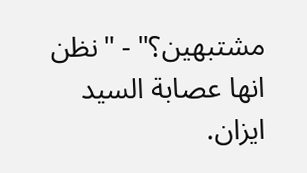مشتبهين؟" - "نظن انها عصابة السيد ايزان.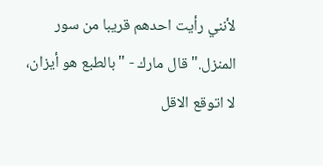لأنني رأيت احدهم قريبا من سور المنزل." قال مارك - "بالطبع هو أيزان، لا اتوقع الاقل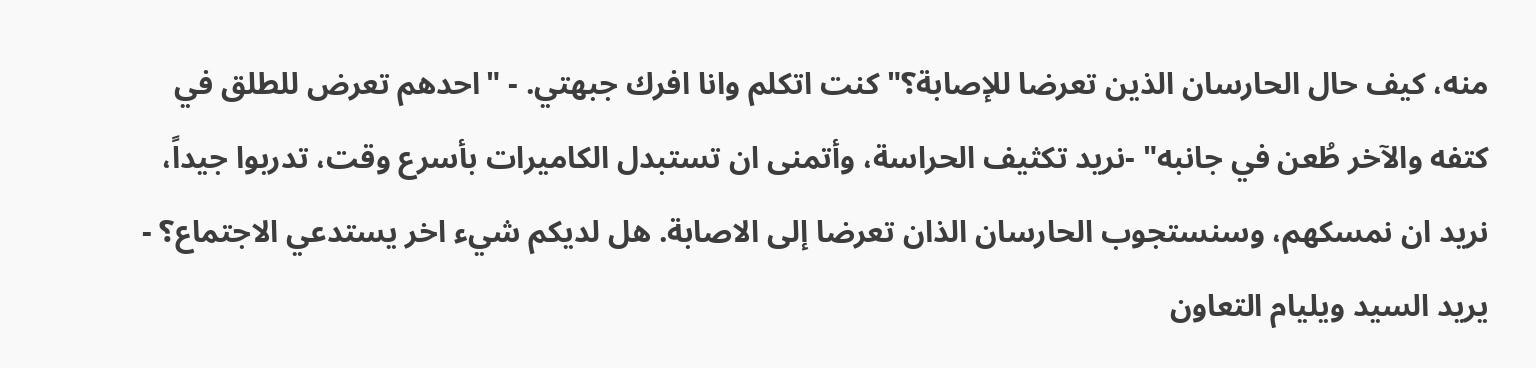منه، كيف حال الحارسان الذين تعرضا للإصابة؟" كنت اتكلم وانا افرك جبهتي. - "احدهم تعرض للطلق في كتفه والآخر طُعن في جانبه" -نريد تكثيف الحراسة، وأتمنى ان تستبدل الكاميرات بأسرع وقت، تدربوا جيداً، نريد ان نمسكهم، وسنستجوب الحارسان الذان تعرضا إلى الاصابة. هل لديكم شيء اخر يستدعي الاجتماع؟ - يريد السيد ويليام التعاون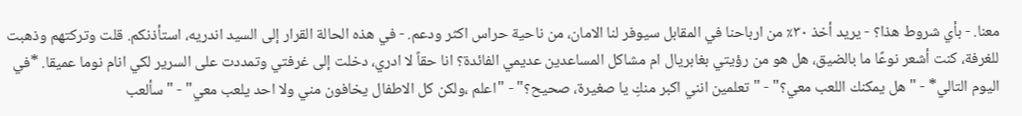معنا. - بأي شروط هذا؟ - يريد أخذ ٣٠٪ من ارباحنا في المقابل سيوفر لنا الامان، من ناحية حراس اكثر ودعم. - في هذه الحالة القرار إلى السيد اندريه، استأذنكم. قلت وتركتهم وذهبت للغرفة، كنت أشعر نوعًا ما بالضيق، هل هو من رؤيتي بغابريال ام مشاكل المساعدين عديمي الفائدة؟ انا حقاً لا ادري، دخلت إلى غرفتي وتمددت على السرير لكي انام نوما عميقا. *في اليوم التالي* - "هل يمكنك اللعب معي؟" - "تعلمين انني اكبر منكِ يا صغيرة، صحيح؟" - "اعلم ،ولكن كل الاطفال يخافون مني ولا احد يلعب معي" - "سألعب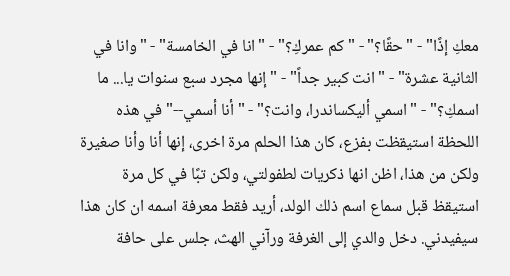معكِ إذًا" - "حقًا؟" - "كم عمركِ؟" - "انا في الخامسة" - "وانا في الثانية عشرة" - "انت كبير جداً" - "إنها مجرد سبع سنوات يا... ما اسمكِ؟" - "اسمي أليكساندرا، وانت؟" - "أنا أسمي--" في هذه اللحظة استيقظت بفزع، كان هذا الحلم مرة اخرى، إنها أنا وأنا صغيرة ولكن من هذا، اظن انها ذكريات لطفولتي، ولكن تبًا في كل مرة استيقظ قبل سماع اسم ذلك الولد، أريد فقط معرفة اسمه ان كان هذا سيفيدني. دخل والدي إلى الغرفة ورآني الهث، جلس على حافة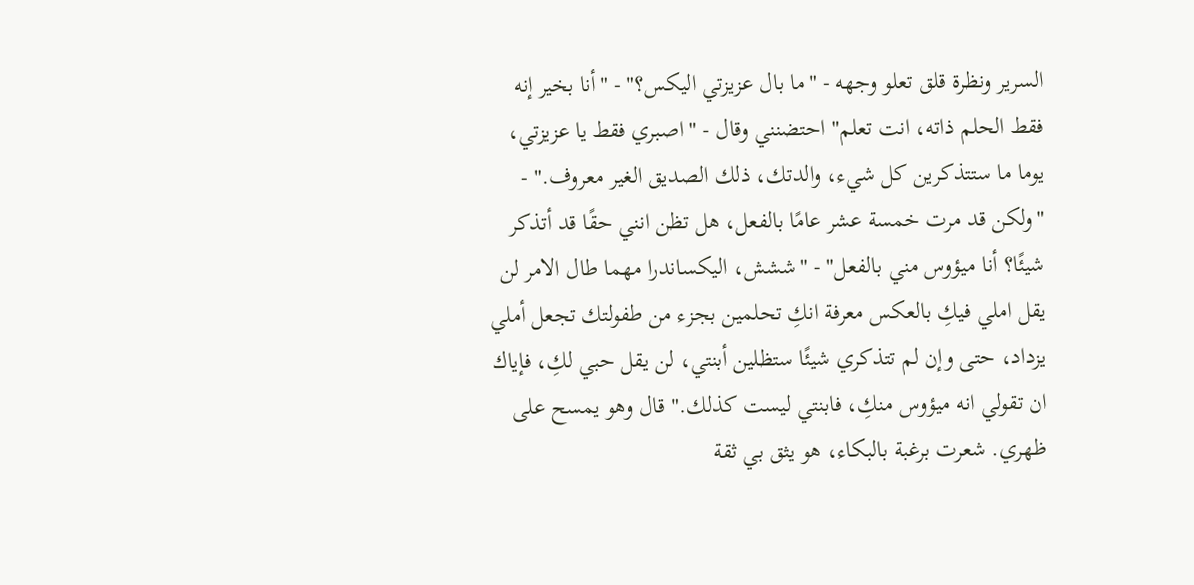السرير ونظرة قلق تعلو وجهه - "ما بال عزيزتي اليكس؟" - "أنا بخير إنه فقط الحلم ذاته، انت تعلم" احتضنني وقال - "اصبري فقط يا عزيزتي، يوما ما ستتذكرين كل شيء، والدتك، ذلك الصديق الغير معروف." - "ولكن قد مرت خمسة عشر عامًا بالفعل، هل تظن انني حقًا قد أتذكر شيئًا؟ أنا ميؤوس مني بالفعل" - "ششش، اليكساندرا مهما طال الامر لن يقل املي فيكِ بالعكس معرفة انكِ تحلمين بجزء من طفولتك تجعل أملي يزداد، حتى وإن لم تتذكري شيئًا ستظلين أبنتي، لن يقل حبي لكِ، فإياك ان تقولي انه ميؤوس منكِ، فابنتي ليست كذلك." قال وهو يمسح على ظهري. شعرت برغبة بالبكاء، هو يثق بي ثقة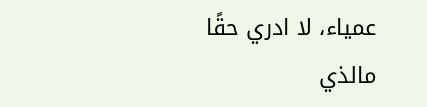عمياء، لا ادري حقًا مالذي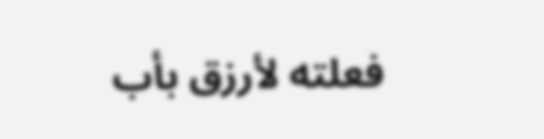فعلته لأرزق بأب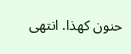حنون كهذا. انتهى